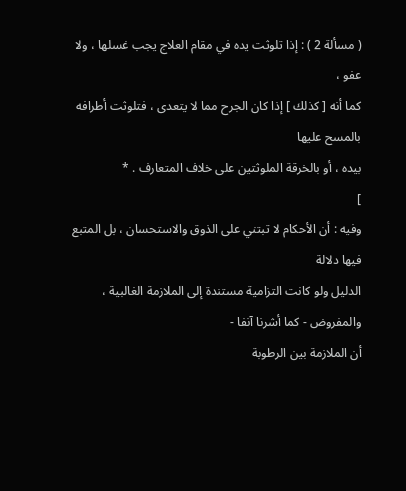( مسألة 2 ) : إذا تلوثت يده في مقام العلاج يجب غسلها ، ولا عفو ،
كما أنه [ كذلك ] إذا كان الجرح مما لا يتعدى ، فتلوثت أطرافه بالمسح عليها
بيده ، أو بالخرقة الملوثتين على خلاف المتعارف . *
]
وفيه : أن الأحكام لا تبتني على الذوق والاستحسان ، بل المتبع فيها دلالة
الدليل ولو كانت التزامية مستندة إلى الملازمة الغالبية ، والمفروض - كما أشرنا آنفا -
أن الملازمة بين الرطوبة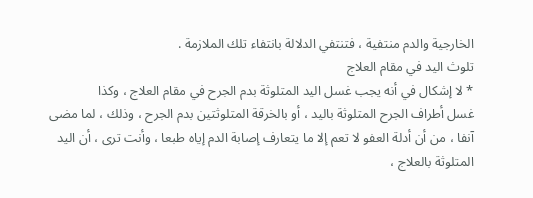الخارجية والدم منتفية ، فتنتفي الدلالة بانتفاء تلك الملازمة .
تلوث اليد في مقام العلاج
* لا إشكال في أنه يجب غسل اليد المتلوثة بدم الجرح في مقام العلاج ، وكذا
غسل أطراف الجرح المتلوثة باليد ، أو بالخرقة المتلوثتين بدم الجرح ، وذلك ، لما مضى
آنفا ، من أن أدلة العفو لا تعم إلا ما يتعارف إصابة الدم إياه طبعا ، وأنت ترى ، أن اليد
المتلوثة بالعلاج ،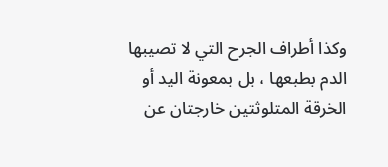وكذا أطراف الجرح التي لا تصيبها الدم بطبعها ، بل بمعونة اليد أو
الخرقة المتلوثتين خارجتان عن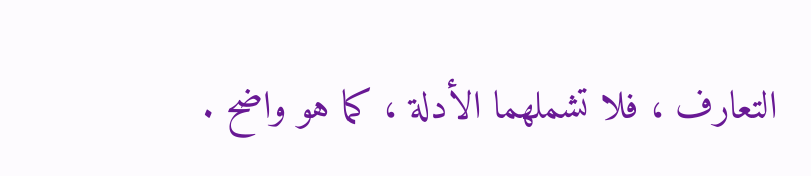التعارف ، فلا تشملهما الأدلة ، كما هو واضح .